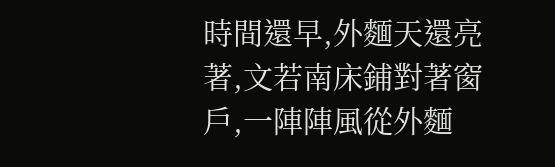時間還早,外麵天還亮著,文若南床鋪對著窗戶,一陣陣風從外麵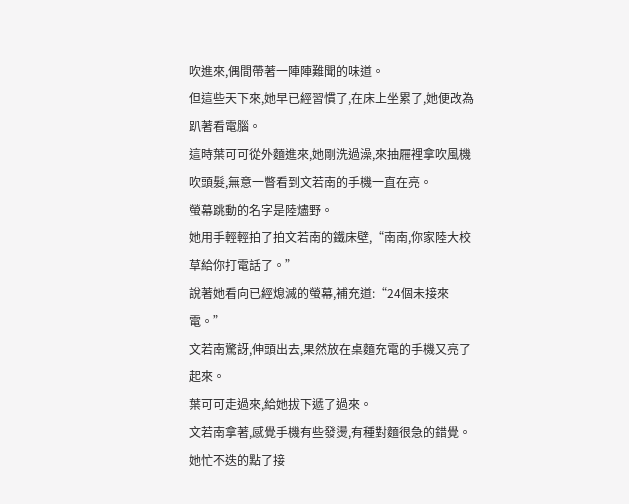吹進來,偶間帶著一陣陣難聞的味道。
但這些天下來,她早已經習慣了,在床上坐累了,她便改為趴著看電腦。
這時葉可可從外麵進來,她剛洗過澡,來抽屜裡拿吹風機吹頭髮,無意一瞥看到文若南的手機一直在亮。
螢幕跳動的名字是陸燼野。
她用手輕輕拍了拍文若南的鐵床壁,“南南,你家陸大校草給你打電話了。”
說著她看向已經熄滅的螢幕,補充道:“24個未接來電。”
文若南驚訝,伸頭出去,果然放在桌麵充電的手機又亮了起來。
葉可可走過來,給她拔下遞了過來。
文若南拿著,感覺手機有些發燙,有種對麵很急的錯覺。
她忙不迭的點了接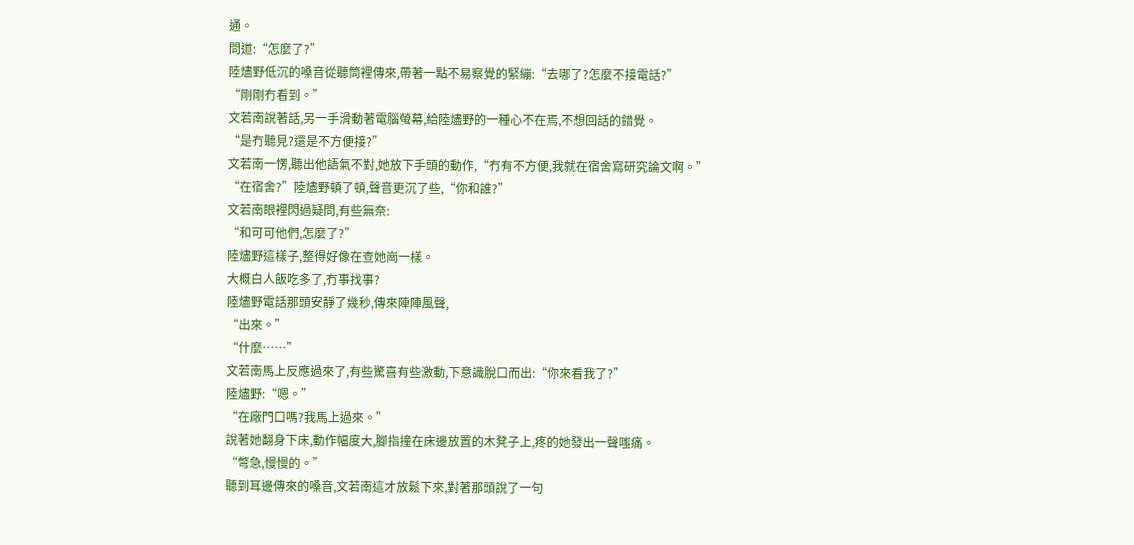通。
問道:“怎麼了?”
陸燼野低沉的嗓音從聽筒裡傳來,帶著一點不易察覺的緊繃:“去哪了?怎麼不接電話?”
“剛剛冇看到。”
文若南說著話,另一手滑動著電腦螢幕,給陸燼野的一種心不在焉,不想回話的錯覺。
“是冇聽見?還是不方便接?”
文若南一愣,聽出他語氣不對,她放下手頭的動作,“冇有不方便,我就在宿舍寫研究論文啊。”
“在宿舍?”陸燼野頓了頓,聲音更沉了些,“你和誰?”
文若南眼裡閃過疑問,有些無奈:
“和可可他們,怎麼了?”
陸燼野這樣子,整得好像在查她崗一樣。
大概白人飯吃多了,冇事找事?
陸燼野電話那頭安靜了幾秒,傳來陣陣風聲,
“出來。”
“什麼……”
文若南馬上反應過來了,有些驚喜有些激動,下意識脫口而出:“你來看我了?”
陸燼野:“嗯。”
“在廠門口嗎?我馬上過來。”
說著她翻身下床,動作幅度大,腳指撞在床邊放置的木凳子上,疼的她發出一聲嗤痛。
“彆急,慢慢的。”
聽到耳邊傳來的嗓音,文若南這才放鬆下來,對著那頭說了一句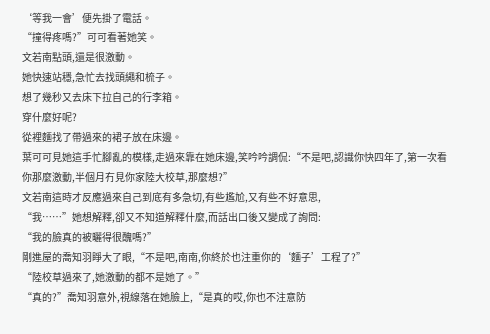‘等我一會’便先掛了電話。
“撞得疼嗎?”可可看著她笑。
文若南點頭,還是很激動。
她快速站穩,急忙去找頭繩和梳子。
想了幾秒又去床下拉自己的行李箱。
穿什麼好呢?
從裡麵找了帶過來的裙子放在床邊。
葉可可見她這手忙腳亂的模樣,走過來靠在她床邊,笑吟吟調侃:“不是吧,認識你快四年了,第一次看你那麼激動,半個月冇見你家陸大校草,那麼想?”
文若南這時才反應過來自己到底有多急切,有些尷尬,又有些不好意思,
“我……”她想解釋,卻又不知道解釋什麼,而話出口後又變成了詢問:
“我的臉真的被曬得很醜嗎?”
剛進屋的喬知羽睜大了眼,“不是吧,南南,你終於也注重你的‘麵子’工程了?”
“陸校草過來了,她激動的都不是她了。”
“真的?”喬知羽意外,視線落在她臉上,“是真的哎,你也不注意防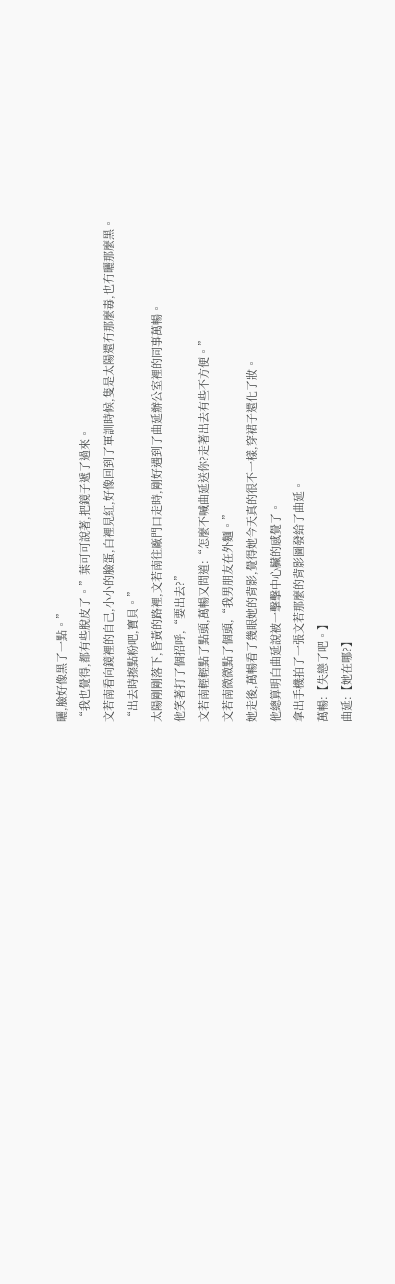曬,臉好像黑了一點。”
“我也覺得,都有些脫皮了。”葉可可說著,把鏡子遞了過來。
文若南看向鏡裡的自己,小小的臉蛋,白裡見紅,好像回到了軍訓時候,隻是太陽還冇那麼毒,也冇曬那麼黑。
“出去時擦點粉吧,寶貝。”
太陽剛剛落下,昏黃的路裡,文若南往廠門口走時,剛好遇到了曲延辦公室裡的同事萬暢。
他笑著打了個招呼,“要出去?”
文若南輕輕點了點頭,萬暢又問道:“怎麼不喊曲延送你?走著出去有些不方便。”
文若南微微點了個頭,“我男朋友在外麵。”
她走後,萬暢看了幾眼她的背影,覺得她今天真的很不一樣,穿裙子還化了妝。
他總算明白曲延說被一擊擊中心臟的感覺了。
拿出手機拍了一張文若那麼的背影圖發給了曲延。
萬暢:【失戀了吧。】
曲延:【她在哪?】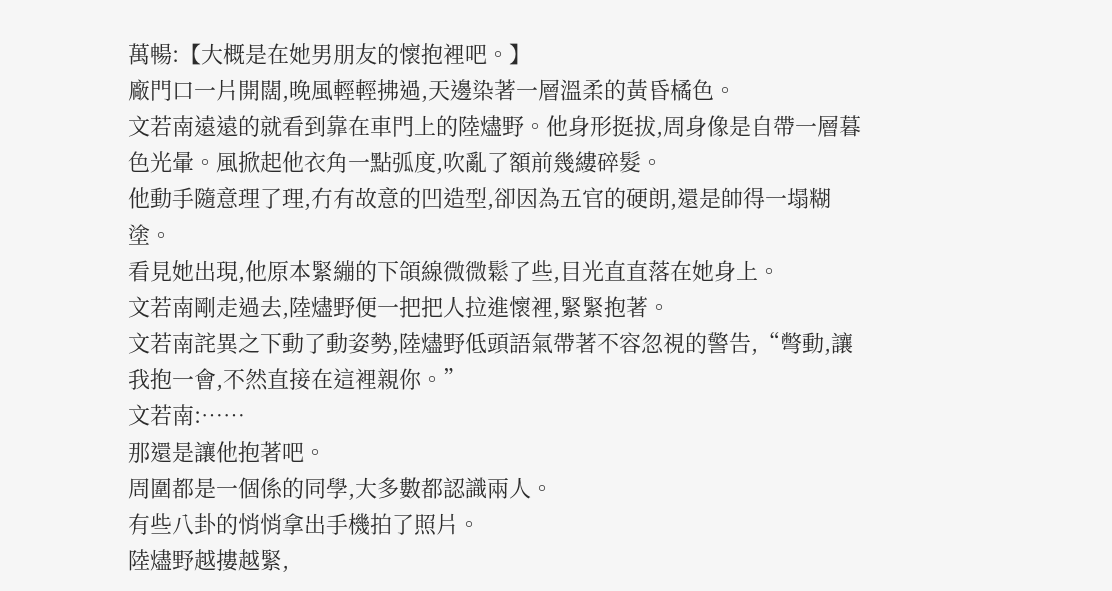萬暢:【大概是在她男朋友的懷抱裡吧。】
廠門口一片開闊,晚風輕輕拂過,天邊染著一層溫柔的黃昏橘色。
文若南遠遠的就看到靠在車門上的陸燼野。他身形挺拔,周身像是自帶一層暮色光暈。風掀起他衣角一點弧度,吹亂了額前幾縷碎髮。
他動手隨意理了理,冇有故意的凹造型,卻因為五官的硬朗,還是帥得一塌糊塗。
看見她出現,他原本緊繃的下頜線微微鬆了些,目光直直落在她身上。
文若南剛走過去,陸燼野便一把把人拉進懷裡,緊緊抱著。
文若南詫異之下動了動姿勢,陸燼野低頭語氣帶著不容忽視的警告,“彆動,讓我抱一會,不然直接在這裡親你。”
文若南:……
那還是讓他抱著吧。
周圍都是一個係的同學,大多數都認識兩人。
有些八卦的悄悄拿出手機拍了照片。
陸燼野越摟越緊,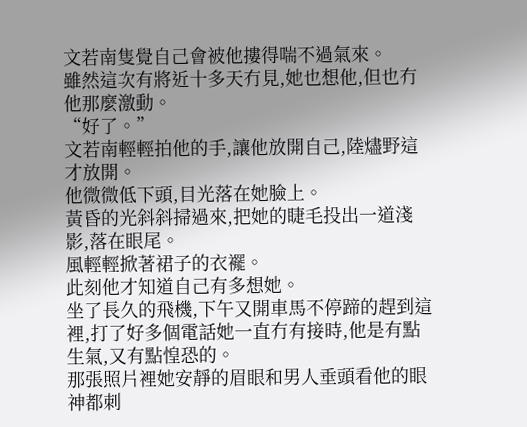文若南隻覺自己會被他摟得喘不過氣來。
雖然這次有將近十多天冇見,她也想他,但也冇他那麼激動。
“好了。”
文若南輕輕拍他的手,讓他放開自己,陸燼野這才放開。
他微微低下頭,目光落在她臉上。
黃昏的光斜斜掃過來,把她的睫毛投出一道淺影,落在眼尾。
風輕輕掀著裙子的衣襬。
此刻他才知道自己有多想她。
坐了長久的飛機,下午又開車馬不停蹄的趕到這裡,打了好多個電話她一直冇有接時,他是有點生氣,又有點惶恐的。
那張照片裡她安靜的眉眼和男人垂頭看他的眼神都刺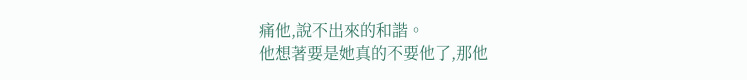痛他,說不出來的和諧。
他想著要是她真的不要他了,那他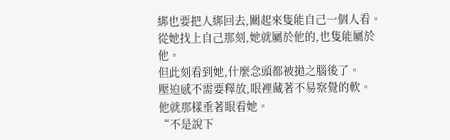綁也要把人綁回去,關起來隻能自己一個人看。
從她找上自己那刻,她就屬於他的,也隻能屬於他。
但此刻看到她,什麼念頭都被拋之腦後了。
壓迫感不需要釋放,眼裡藏著不易察覺的軟。
他就那樣垂著眼看她。
“不是說下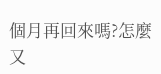個月再回來嗎?怎麼又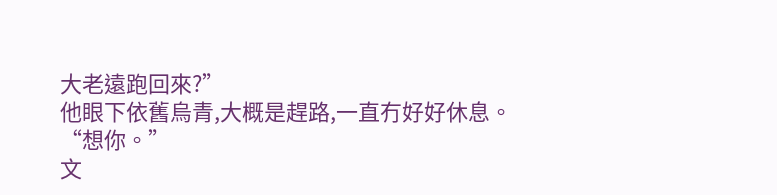大老遠跑回來?”
他眼下依舊烏青,大概是趕路,一直冇好好休息。
“想你。”
文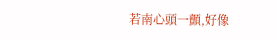若南心頭一顫,好像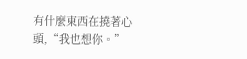有什麼東西在撓著心頭,“我也想你。”